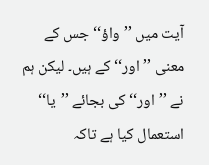آیت میں ’’واؤ‘‘ جس کے معنی ’’اور‘‘ کے ہیں۔ لیکن ہم نے ’’اور‘‘ کی بجائے ’’یا‘‘ استعمال کیا ہے تاکہ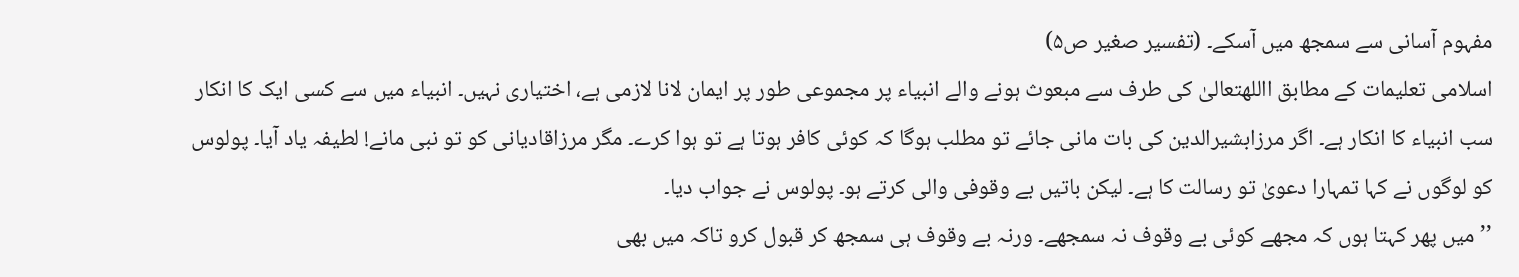مفہوم آسانی سے سمجھ میں آسکے۔ (تفسیر صغیر ص۵)
اسلامی تعلیمات کے مطابق االلهتعالیٰ کی طرف سے مبعوث ہونے والے انبیاء پر مجموعی طور پر ایمان لانا لازمی ہے، اختیاری نہیں۔ انبیاء میں سے کسی ایک کا انکار سب انبیاء کا انکار ہے۔ اگر مرزابشیرالدین کی بات مانی جائے تو مطلب ہوگا کہ کوئی کافر ہوتا ہے تو ہوا کرے۔ مگر مرزاقادیانی کو تو نبی مانے! لطیفہ یاد آیا۔ پولوس کو لوگوں نے کہا تمہارا دعویٰ تو رسالت کا ہے۔ لیکن باتیں بے وقوفی والی کرتے ہو۔ پولوس نے جواب دیا۔
’’میں پھر کہتا ہوں کہ مجھے کوئی بے وقوف نہ سمجھے۔ ورنہ بے وقوف ہی سمجھ کر قبول کرو تاکہ میں بھی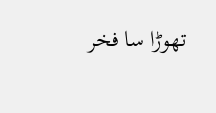تھوڑا سا فخر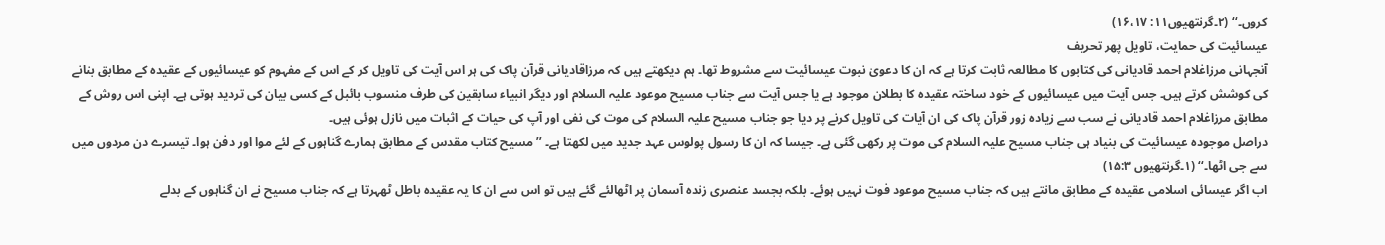کروں۔‘‘ (۲۔گرنتھیوں۱۱: ۱۶،۱۷)
عیسائیت کی حمایت، تاویل پھر تحریف
آنجہانی مرزاغلام احمد قادیانی کی کتابوں کا مطالعہ ثابت کرتا ہے کہ ان کا دعویٰ نبوت عیسائیت سے مشروط تھا۔ ہم دیکھتے ہیں کہ مرزاقادیانی قرآن پاک کی ہر اس آیت کی تاویل کر کے اس کے مفہوم کو عیسائیوں کے عقیدہ کے مطابق بنانے کی کوشش کرتے ہیں۔ جس آیت میں عیسائیوں کے خود ساختہ عقیدہ کا بطلان موجود ہے یا جس آیت سے جناب مسیح موعود علیہ السلام اور دیگر انبیاء سابقین کی طرف منسوب بائبل کے کسی بیان کی تردید ہوتی ہے۔ اپنی اس روش کے مطابق مرزاغلام احمد قادیانی نے سب سے زیادہ زور قرآن پاک کی ان آیات کی تاویل کرنے پر دیا جو جناب مسیح علیہ السلام کی موت کی نفی اور آپ کی حیات کے اثبات میں نازل ہوئی ہیں۔
دراصل موجودہ عیسائیت کی بنیاد ہی جناب مسیح علیہ السلام کی موت پر رکھی گئی ہے۔ جیسا کہ ان کا رسول پولوس عہد جدید میں لکھتا ہے۔ ’’مسیح کتاب مقدس کے مطابق ہمارے گناہوں کے لئے موا اور دفن ہوا۔ تیسرے دن مردوں میں سے جی اٹھا۔‘‘ (۱۔گرنتھیوں ۱۵:۳)
اب اگر عیسائی اسلامی عقیدہ کے مطابق مانتے ہیں کہ جناب مسیح موعود فوت نہیں ہوئے۔ بلکہ بجسد عنصری زندہ آسمان پر اٹھالئے گئے ہیں تو اس سے ان کا یہ عقیدہ باطل ٹھہرتا ہے کہ جناب مسیح نے ان گناہوں کے بدلے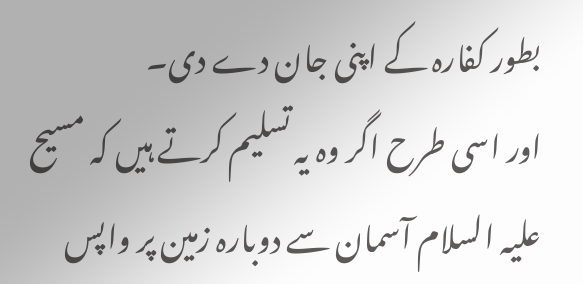بطور کفارہ کے اپنی جان دے دی۔
اور اسی طرح اگر وہ یہ تسلیم کرتے ہیں کہ مسیح علیہ السلام آسمان سے دوبارہ زمین پر واپس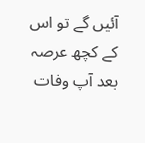آئیں گے تو اس کے کچھ عرصہ بعد آپ وفات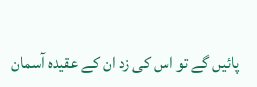پائیں گے تو اس کی زد ان کے عقیدہ آسمان